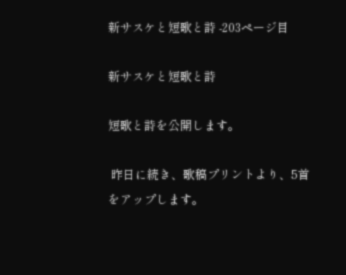新サスケと短歌と詩 -203ページ目

新サスケと短歌と詩

短歌と詩を公開します。

 昨日に続き、歌稿プリントより、5首をアップします。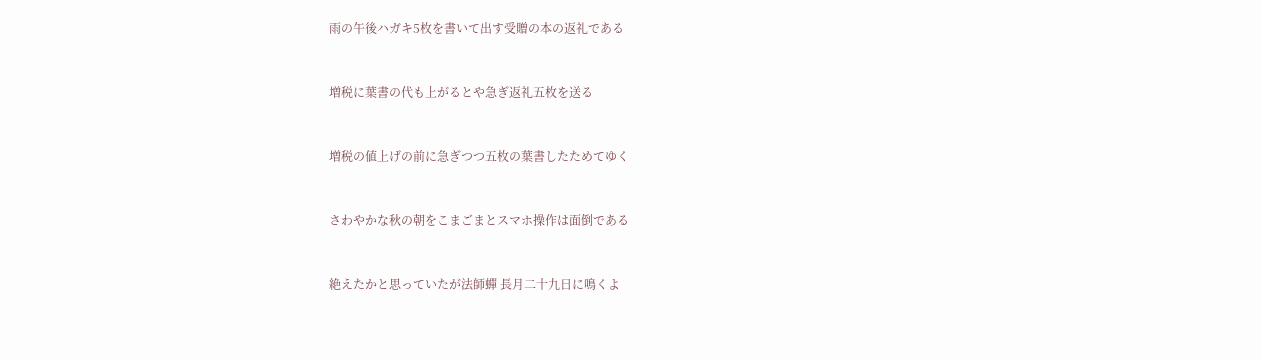雨の午後ハガキ5枚を書いて出す受贈の本の返礼である



増税に葉書の代も上がるとや急ぎ返礼五枚を送る



増税の値上げの前に急ぎつつ五枚の葉書したためてゆく



さわやかな秋の朝をこまごまとスマホ操作は面倒である



絶えたかと思っていたが法師蟬 長月二十九日に鳴くよ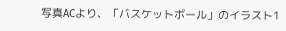写真ACより、「バスケットボール」のイラスト1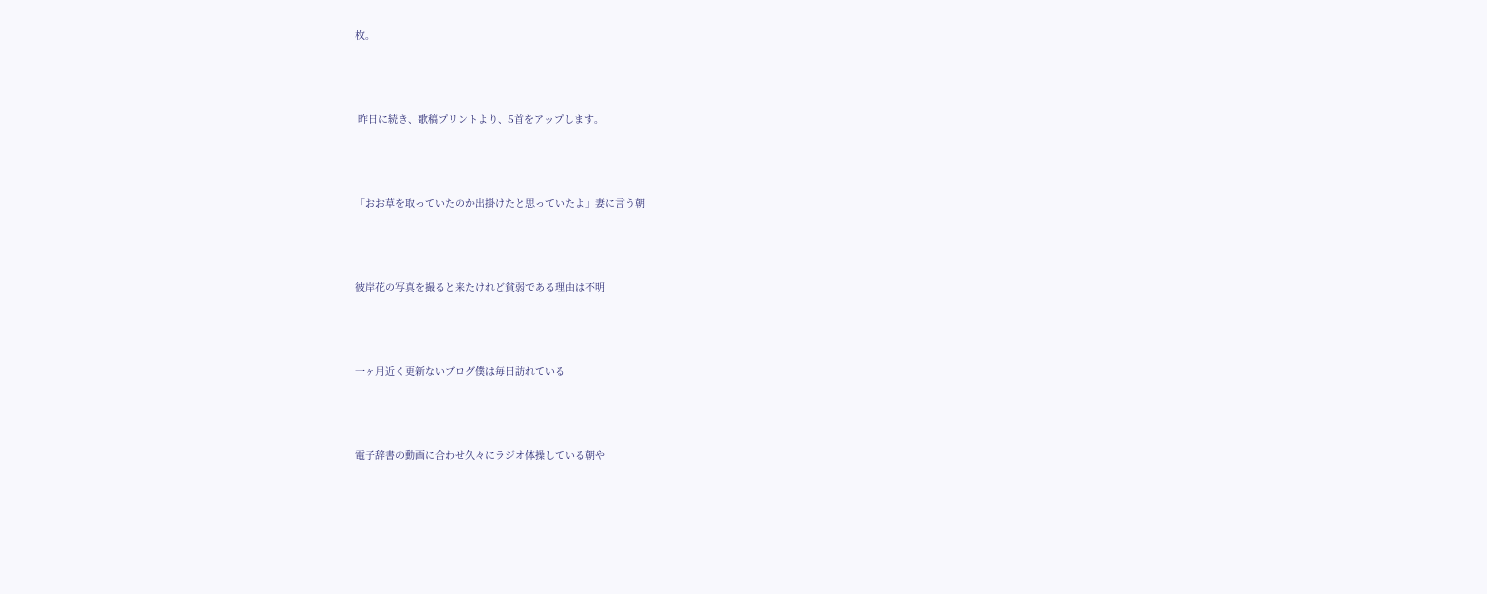枚。



 昨日に続き、歌稿プリントより、5首をアップします。



「おお草を取っていたのか出掛けたと思っていたよ」妻に言う朝



彼岸花の写真を撮ると来たけれど貧弱である理由は不明



一ヶ月近く更新ないブログ僕は毎日訪れている



電子辞書の動画に合わせ久々にラジオ体操している朝や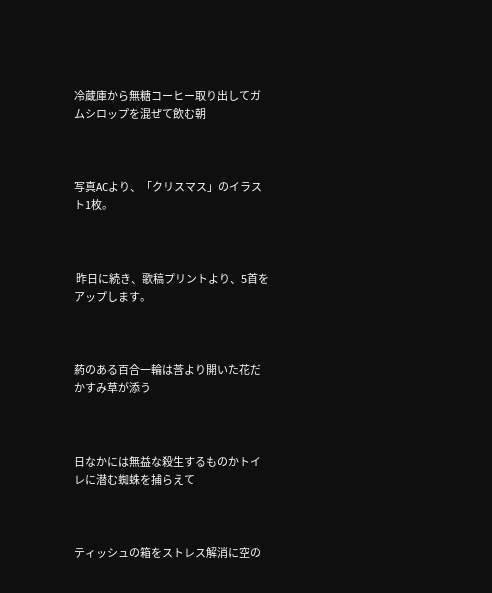冷蔵庫から無糖コーヒー取り出してガムシロップを混ぜて飲む朝



写真ACより、「クリスマス」のイラスト1枚。



 昨日に続き、歌稿プリントより、5首をアップします。



葯のある百合一輪は莟より開いた花だかすみ草が添う



日なかには無益な殺生するものかトイレに潜む蜘蛛を捕らえて



ティッシュの箱をストレス解消に空の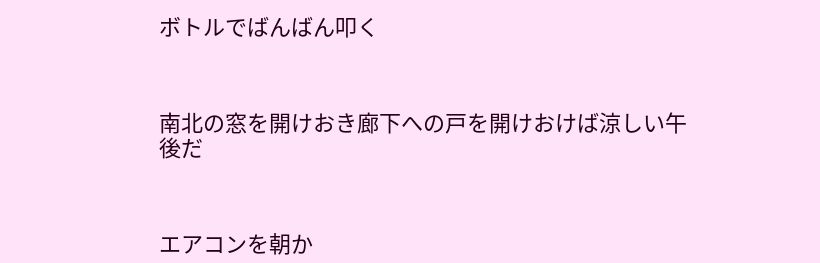ボトルでばんばん叩く



南北の窓を開けおき廊下への戸を開けおけば涼しい午後だ



エアコンを朝か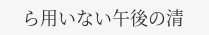ら用いない午後の清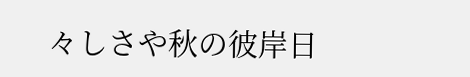々しさや秋の彼岸日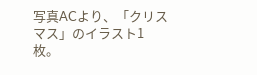写真ACより、「クリスマス」のイラスト1枚。